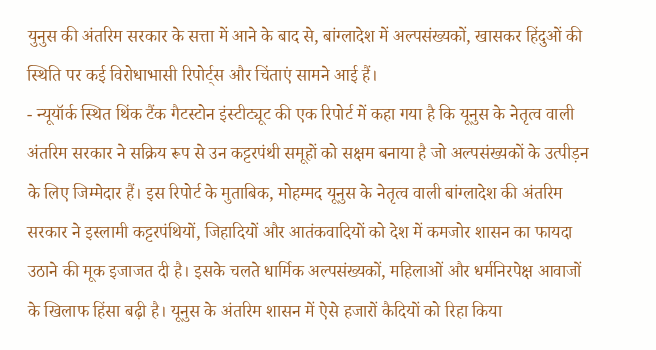युनुस की अंतरिम सरकार के सत्ता में आने के बाद से, बांग्लादेश में अल्पसंख्यकों, खासकर हिंदुओं की स्थिति पर कई विरोधाभासी रिपोर्ट्स और चिंताएं सामने आई हैं।
- न्यूयॉर्क स्थित थिंक टैंक गैटस्टोन इंस्टीट्यूट की एक रिपोर्ट में कहा गया है कि यूनुस के नेतृत्व वाली अंतरिम सरकार ने सक्रिय रूप से उन कट्टरपंथी समूहों को सक्षम बनाया है जो अल्पसंख्यकों के उत्पीड़न के लिए जिम्मेदार हैं। इस रिपोर्ट के मुताबिक, मोहम्मद यूनुस के नेतृत्व वाली बांग्लादेश की अंतरिम सरकार ने इस्लामी कट्टरपंथियों, जिहादियों और आतंकवादियों को देश में कमजोर शासन का फायदा उठाने की मूक इजाजत दी है। इसके चलते धार्मिक अल्पसंख्यकों, महिलाओं और धर्मनिरपेक्ष आवाजों के खिलाफ हिंसा बढ़ी है। यूनुस के अंतरिम शासन में ऐसे हजारों कैदियों को रिहा किया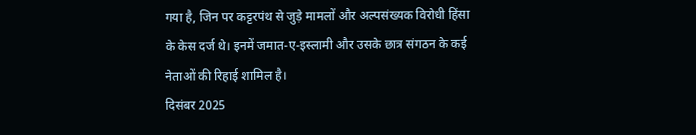गया है, जिन पर कट्टरपंथ से जुड़े मामलों और अल्पसंख्यक विरोधी हिंसा के केस दर्ज थे। इनमें जमात-ए-इस्लामी और उसके छात्र संगठन के कई नेताओं की रिहाई शामिल है।
दिसंबर 2025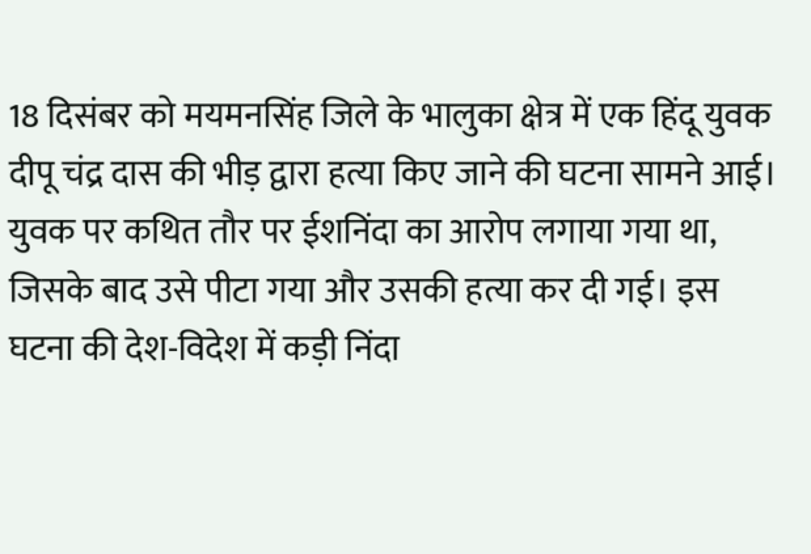18 दिसंबर को मयमनसिंह जिले के भालुका क्षेत्र में एक हिंदू युवक दीपू चंद्र दास की भीड़ द्वारा हत्या किए जाने की घटना सामने आई। युवक पर कथित तौर पर ईशनिंदा का आरोप लगाया गया था, जिसके बाद उसे पीटा गया और उसकी हत्या कर दी गई। इस घटना की देश-विदेश में कड़ी निंदा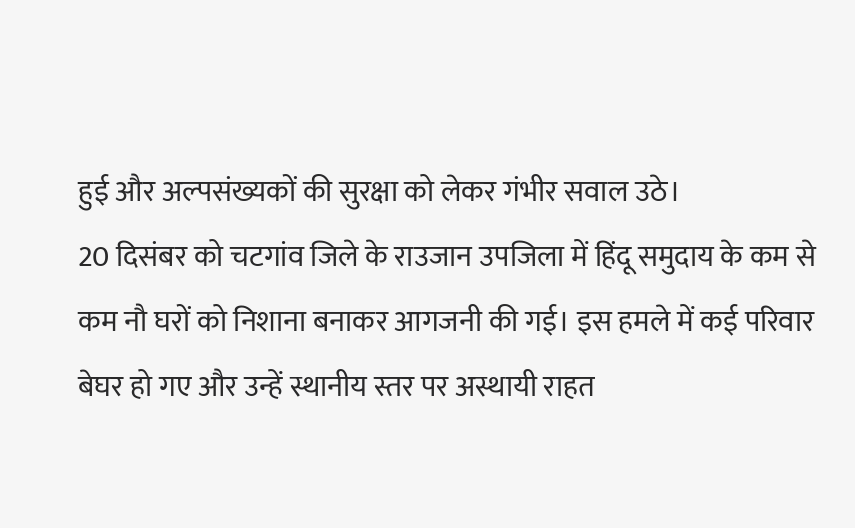हुई और अल्पसंख्यकों की सुरक्षा को लेकर गंभीर सवाल उठे।
20 दिसंबर को चटगांव जिले के राउजान उपजिला में हिंदू समुदाय के कम से कम नौ घरों को निशाना बनाकर आगजनी की गई। इस हमले में कई परिवार बेघर हो गए और उन्हें स्थानीय स्तर पर अस्थायी राहत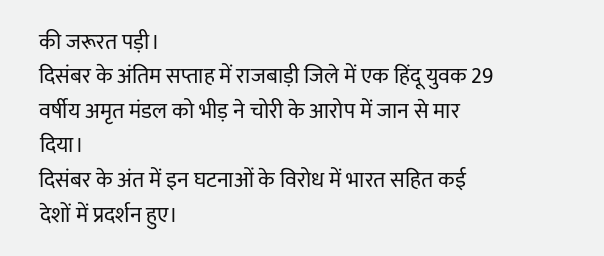की जरूरत पड़ी।
दिसंबर के अंतिम सप्ताह में राजबाड़ी जिले में एक हिंदू युवक 29 वर्षीय अमृत मंडल को भीड़ ने चोरी के आरोप में जान से मार दिया।
दिसंबर के अंत में इन घटनाओं के विरोध में भारत सहित कई देशों में प्रदर्शन हुए।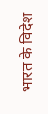भारत के विदेश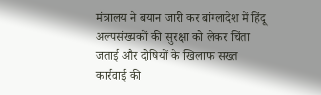मंत्रालय ने बयान जारी कर बांग्लादेश में हिंदू अल्पसंख्यकों की सुरक्षा को लेकर चिंता जताई और दोषियों के खिलाफ सख्त कार्रवाई की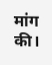मांग की।